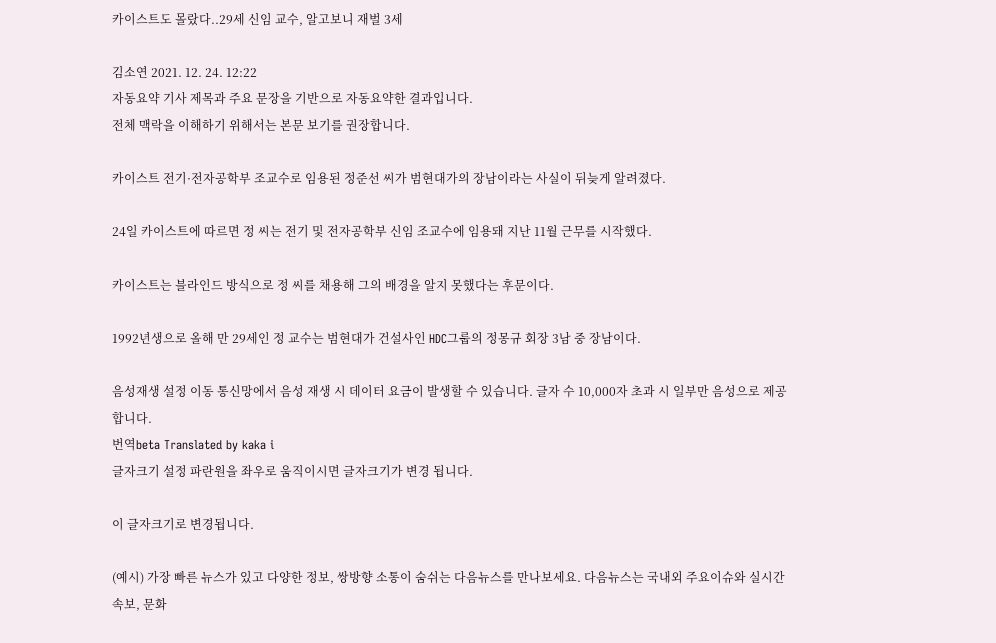카이스트도 몰랐다..29세 신임 교수, 알고보니 재벌 3세

김소연 2021. 12. 24. 12:22
자동요약 기사 제목과 주요 문장을 기반으로 자동요약한 결과입니다.
전체 맥락을 이해하기 위해서는 본문 보기를 권장합니다.

카이스트 전기·전자공학부 조교수로 임용된 정준선 씨가 범현대가의 장남이라는 사실이 뒤늦게 알려졌다.

24일 카이스트에 따르면 정 씨는 전기 및 전자공학부 신임 조교수에 임용돼 지난 11월 근무를 시작했다.

카이스트는 블라인드 방식으로 정 씨를 채용해 그의 배경을 알지 못했다는 후문이다.

1992년생으로 올해 만 29세인 정 교수는 범현대가 건설사인 HDC그룹의 정몽규 회장 3남 중 장남이다.

음성재생 설정 이동 통신망에서 음성 재생 시 데이터 요금이 발생할 수 있습니다. 글자 수 10,000자 초과 시 일부만 음성으로 제공합니다.
번역beta Translated by kaka i
글자크기 설정 파란원을 좌우로 움직이시면 글자크기가 변경 됩니다.

이 글자크기로 변경됩니다.

(예시) 가장 빠른 뉴스가 있고 다양한 정보, 쌍방향 소통이 숨쉬는 다음뉴스를 만나보세요. 다음뉴스는 국내외 주요이슈와 실시간 속보, 문화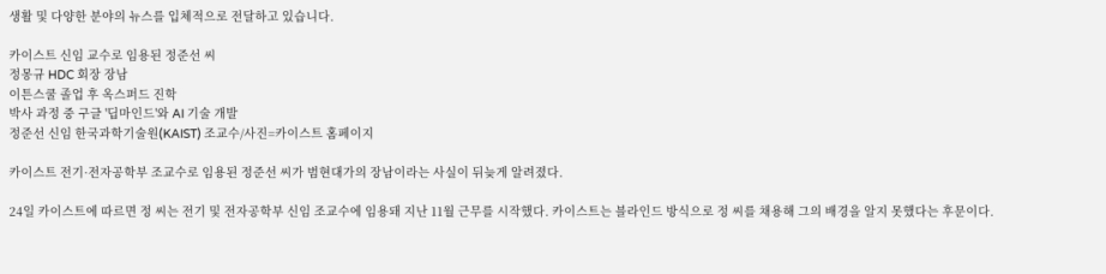생활 및 다양한 분야의 뉴스를 입체적으로 전달하고 있습니다.

카이스트 신임 교수로 임용된 정준선 씨
정몽규 HDC 회장 장남
이튼스쿨 졸업 후 옥스퍼드 진학
박사 과정 중 구글 '딥마인드'와 AI 기술 개발
정준선 신임 한국과학기술원(KAIST) 조교수/사진=카이스트 홈페이지

카이스트 전기·전자공학부 조교수로 임용된 정준선 씨가 범현대가의 장남이라는 사실이 뒤늦게 알려졌다.

24일 카이스트에 따르면 정 씨는 전기 및 전자공학부 신임 조교수에 임용돼 지난 11월 근무를 시작했다. 카이스트는 블라인드 방식으로 정 씨를 채용해 그의 배경을 알지 못했다는 후문이다.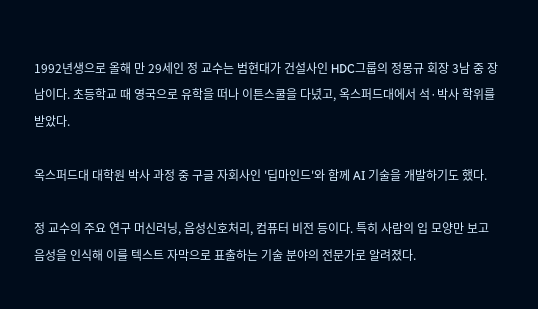1992년생으로 올해 만 29세인 정 교수는 범현대가 건설사인 HDC그룹의 정몽규 회장 3남 중 장남이다. 초등학교 때 영국으로 유학을 떠나 이튼스쿨을 다녔고, 옥스퍼드대에서 석·박사 학위를 받았다.

옥스퍼드대 대학원 박사 과정 중 구글 자회사인 '딥마인드'와 함께 AI 기술을 개발하기도 했다.

정 교수의 주요 연구 머신러닝, 음성신호처리, 컴퓨터 비전 등이다. 특히 사람의 입 모양만 보고 음성을 인식해 이를 텍스트 자막으로 표출하는 기술 분야의 전문가로 알려졌다.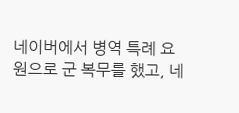네이버에서 병역 특례 요원으로 군 복무를 했고, 네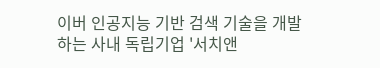이버 인공지능 기반 검색 기술을 개발하는 사내 독립기업 '서치앤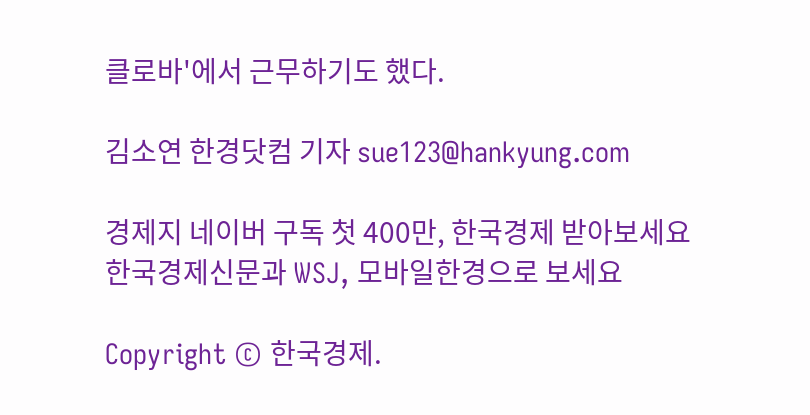클로바'에서 근무하기도 했다.

김소연 한경닷컴 기자 sue123@hankyung.com

경제지 네이버 구독 첫 400만, 한국경제 받아보세요
한국경제신문과 WSJ, 모바일한경으로 보세요

Copyright © 한국경제.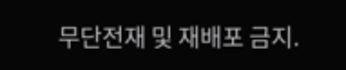무단전재 및 재배포 금지.